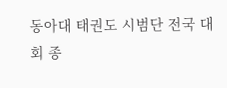동아대 태권도 시범단 전국 대회 종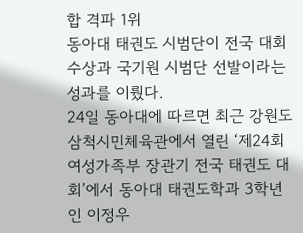합 격파 1위
동아대 태권도 시범단이 전국 대회 수상과 국기원 시범단 선발이라는 성과를 이뤘다.
24일 동아대에 따르면 최근 강원도 삼척시민체육관에서 열린 ‘제24회 여성가족부 장관기 전국 태권도 대회’에서 동아대 태권도학과 3학년인 이정우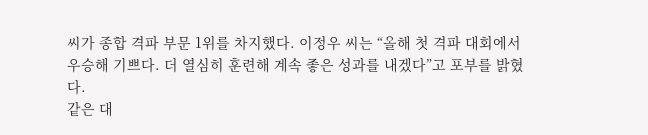씨가 종합 격파 부문 1위를 차지했다. 이정우 씨는 “올해 첫 격파 대회에서 우승해 기쁘다. 더 열심히 훈련해 계속 좋은 성과를 내겠다”고 포부를 밝혔다.
같은 대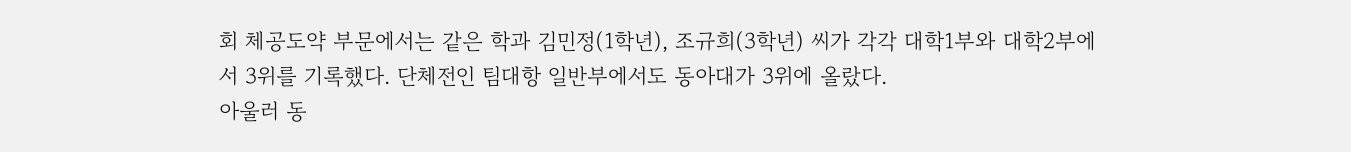회 체공도약 부문에서는 같은 학과 김민정(1학년), 조규희(3학년) 씨가 각각 대학1부와 대학2부에서 3위를 기록했다. 단체전인 팀대항 일반부에서도 동아대가 3위에 올랐다.
아울러 동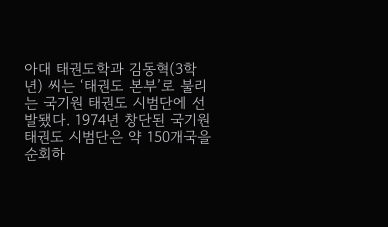아대 태권도학과 김동혁(3학년) 씨는 ‘태권도 본부’로 불리는 국기원 태권도 시범단에 선발됐다. 1974년 창단된 국기원 태권도 시범단은 약 150개국을 순회하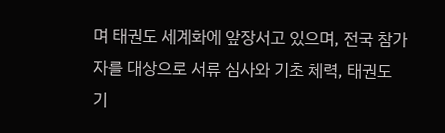며 태권도 세계화에 앞장서고 있으며, 전국 참가자를 대상으로 서류 심사와 기초 체력, 태권도 기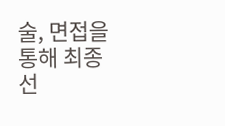술, 면접을 통해 최종 선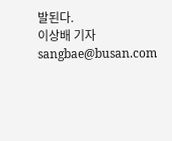발된다.
이상배 기자 sangbae@busan.com